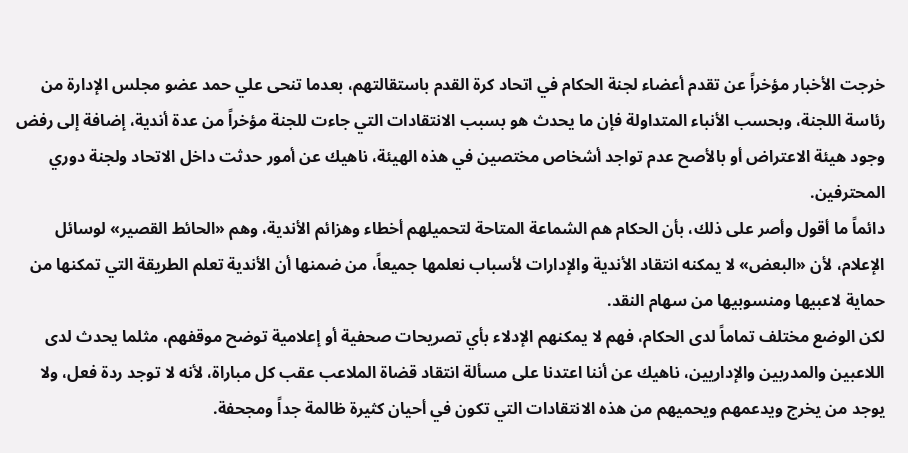خرجت الأخبار مؤخراً عن تقدم أعضاء لجنة الحكام في اتحاد كرة القدم باستقالتهم، بعدما تنحى علي حمد عضو مجلس الإدارة من رئاسة اللجنة، وبحسب الأنباء المتداولة فإن ما يحدث هو بسبب الانتقادات التي جاءت للجنة مؤخراً من عدة أندية، إضافة إلى رفض وجود هيئة الاعتراض أو بالأصح عدم تواجد أشخاص مختصين في هذه الهيئة، ناهيك عن أمور حدثت داخل الاتحاد ولجنة دوري المحترفين.
دائماً ما أقول وأصر على ذلك، بأن الحكام هم الشماعة المتاحة لتحميلهم أخطاء وهزائم الأندية، وهم «الحائط القصير» لوسائل الإعلام، لأن «البعض» لا يمكنه انتقاد الأندية والإدارات لأسباب نعلمها جميعاً، من ضمنها أن الأندية تعلم الطريقة التي تمكنها من حماية لاعبيها ومنسوبيها من سهام النقد.
لكن الوضع مختلف تماماً لدى الحكام، فهم لا يمكنهم الإدلاء بأي تصريحات صحفية أو إعلامية توضح موقفهم، مثلما يحدث لدى اللاعبين والمدربين والإداريين، ناهيك عن أننا اعتدنا على مسألة انتقاد قضاة الملاعب عقب كل مباراة، لأنه لا توجد ردة فعل، ولا يوجد من يخرج ويدعمهم ويحميهم من هذه الانتقادات التي تكون في أحيان كثيرة ظالمة جداً ومجحفة.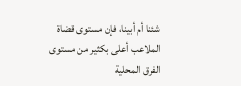شئنا أم أبينا، فإن مستوى قضاة الملاعب أعلى بكثير من مستوى الفرق المحلية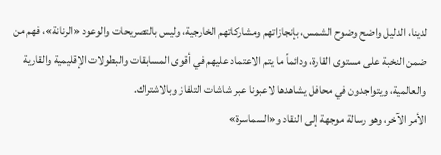لدينا، الدليل واضح وضوح الشمس، بإنجازاتهم ومشاركاتهم الخارجية، وليس بالتصريحات والوعود «الرنانة»، فهم من ضمن النخبة على مستوى القارة، ودائماً ما يتم الاعتماد عليهم في أقوى المسابقات والبطولات الإقليمية والقارية والعالمية، ويتواجدون في محافل يشاهدها لاعبونا عبر شاشات التلفاز وبالاشتراك.
الأمر الآخر، وهو رسالة موجهة إلى النقاد و«السماسرة»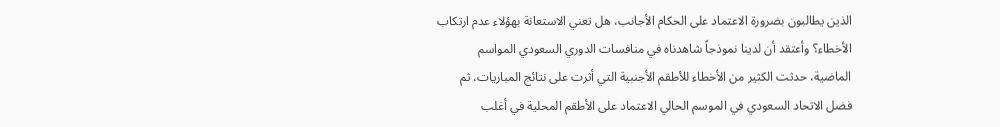الذين يطالبون بضرورة الاعتماد على الحكام الأجانب، هل تعني الاستعانة بهؤلاء عدم ارتكاب الأخطاء؟ وأعتقد أن لدينا نموذجاً شاهدناه في منافسات الدوري السعودي المواسم الماضية، حدثت الكثير من الأخطاء للأطقم الأجنبية التي أثرت على نتائج المباريات، ثم فضل الاتحاد السعودي في الموسم الحالي الاعتماد على الأطقم المحلية في أغلب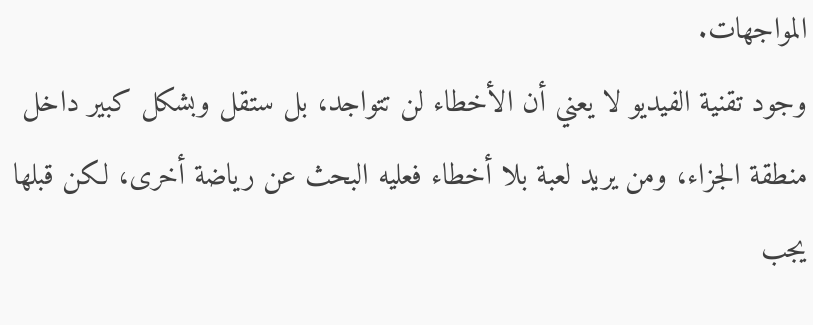المواجهات.
وجود تقنية الفيديو لا يعني أن الأخطاء لن تتواجد، بل ستقل وبشكل كبير داخل منطقة الجزاء، ومن يريد لعبة بلا أخطاء فعليه البحث عن رياضة أخرى، لكن قبلها يجب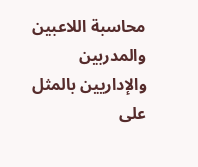محاسبة اللاعبين والمدربين والإداريين بالمثل على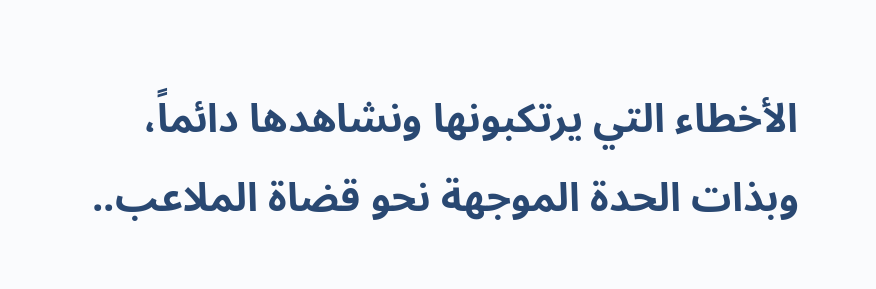الأخطاء التي يرتكبونها ونشاهدها دائماً، وبذات الحدة الموجهة نحو قضاة الملاعب..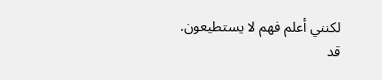لكنني أعلم فهم لا يستطيعون.
قد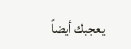يعجبك أيضاً